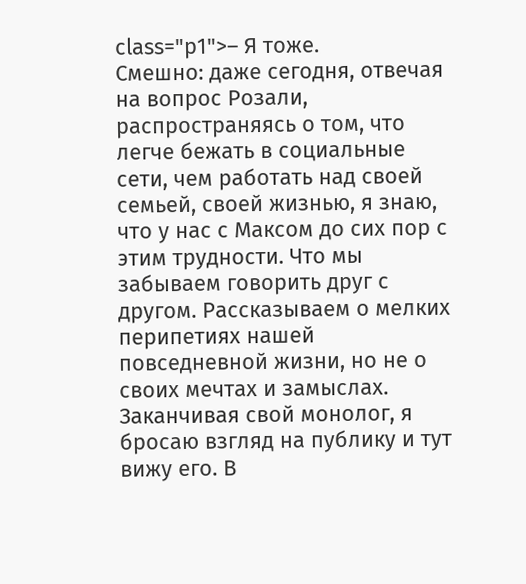class="p1">– Я тоже.
Смешно: даже сегодня, отвечая на вопрос Розали, распространяясь о том, что легче бежать в социальные сети, чем работать над своей семьей, своей жизнью, я знаю, что у нас с Максом до сих пор с этим трудности. Что мы забываем говорить друг с другом. Рассказываем о мелких перипетиях нашей повседневной жизни, но не о своих мечтах и замыслах.
Заканчивая свой монолог, я бросаю взгляд на публику и тут вижу его. В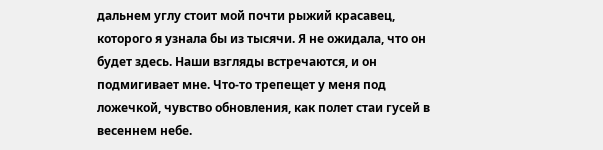дальнем углу стоит мой почти рыжий красавец, которого я узнала бы из тысячи. Я не ожидала, что он будет здесь. Наши взгляды встречаются, и он подмигивает мне. Что-то трепещет у меня под ложечкой, чувство обновления, как полет стаи гусей в весеннем небе.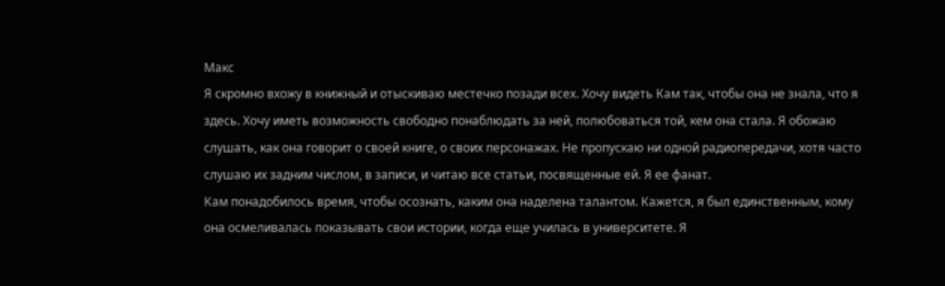Макс
Я скромно вхожу в книжный и отыскиваю местечко позади всех. Хочу видеть Кам так, чтобы она не знала, что я здесь. Хочу иметь возможность свободно понаблюдать за ней, полюбоваться той, кем она стала. Я обожаю слушать, как она говорит о своей книге, о своих персонажах. Не пропускаю ни одной радиопередачи, хотя часто слушаю их задним числом, в записи, и читаю все статьи, посвященные ей. Я ее фанат.
Кам понадобилось время, чтобы осознать, каким она наделена талантом. Кажется, я был единственным, кому она осмеливалась показывать свои истории, когда еще училась в университете. Я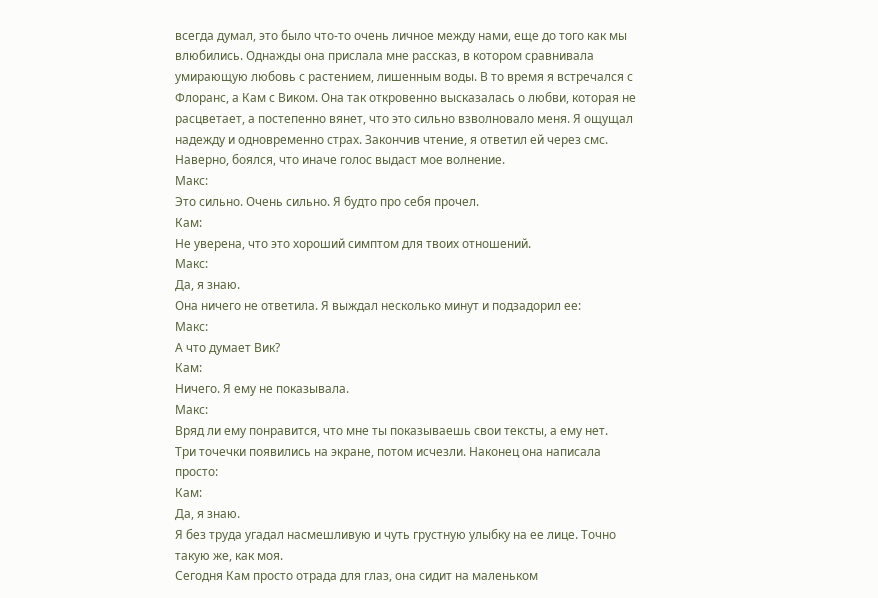всегда думал, это было что-то очень личное между нами, еще до того как мы влюбились. Однажды она прислала мне рассказ, в котором сравнивала умирающую любовь с растением, лишенным воды. В то время я встречался с Флоранс, а Кам с Виком. Она так откровенно высказалась о любви, которая не расцветает, а постепенно вянет, что это сильно взволновало меня. Я ощущал надежду и одновременно страх. Закончив чтение, я ответил ей через смс. Наверно, боялся, что иначе голос выдаст мое волнение.
Макс:
Это сильно. Очень сильно. Я будто про себя прочел.
Кам:
Не уверена, что это хороший симптом для твоих отношений.
Макс:
Да, я знаю.
Она ничего не ответила. Я выждал несколько минут и подзадорил ее:
Макс:
А что думает Вик?
Кам:
Ничего. Я ему не показывала.
Макс:
Вряд ли ему понравится, что мне ты показываешь свои тексты, а ему нет.
Три точечки появились на экране, потом исчезли. Наконец она написала просто:
Кам:
Да, я знаю.
Я без труда угадал насмешливую и чуть грустную улыбку на ее лице. Точно такую же, как моя.
Сегодня Кам просто отрада для глаз, она сидит на маленьком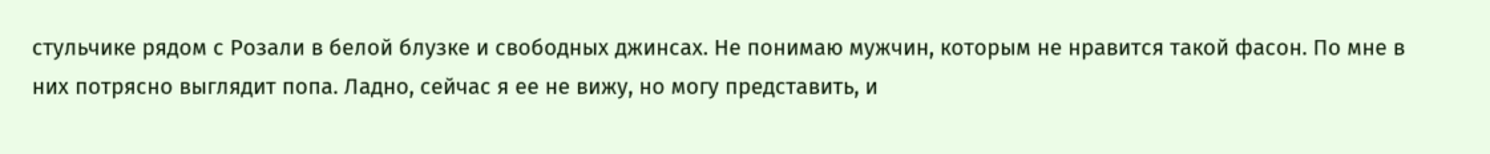стульчике рядом с Розали в белой блузке и свободных джинсах. Не понимаю мужчин, которым не нравится такой фасон. По мне в них потрясно выглядит попа. Ладно, сейчас я ее не вижу, но могу представить, и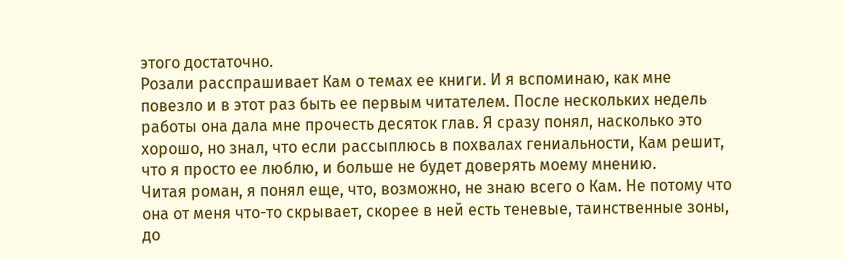этого достаточно.
Розали расспрашивает Кам о темах ее книги. И я вспоминаю, как мне повезло и в этот раз быть ее первым читателем. После нескольких недель работы она дала мне прочесть десяток глав. Я сразу понял, насколько это хорошо, но знал, что если рассыплюсь в похвалах гениальности, Кам решит, что я просто ее люблю, и больше не будет доверять моему мнению.
Читая роман, я понял еще, что, возможно, не знаю всего о Кам. Не потому что она от меня что-то скрывает, скорее в ней есть теневые, таинственные зоны, до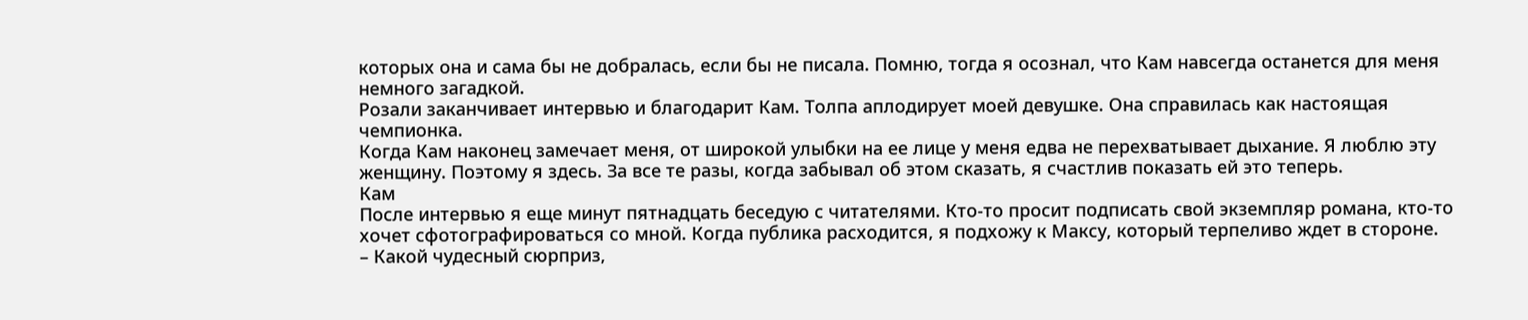которых она и сама бы не добралась, если бы не писала. Помню, тогда я осознал, что Кам навсегда останется для меня немного загадкой.
Розали заканчивает интервью и благодарит Кам. Толпа аплодирует моей девушке. Она справилась как настоящая чемпионка.
Когда Кам наконец замечает меня, от широкой улыбки на ее лице у меня едва не перехватывает дыхание. Я люблю эту женщину. Поэтому я здесь. За все те разы, когда забывал об этом сказать, я счастлив показать ей это теперь.
Кам
После интервью я еще минут пятнадцать беседую с читателями. Кто-то просит подписать свой экземпляр романа, кто-то хочет сфотографироваться со мной. Когда публика расходится, я подхожу к Максу, который терпеливо ждет в стороне.
– Какой чудесный сюрприз,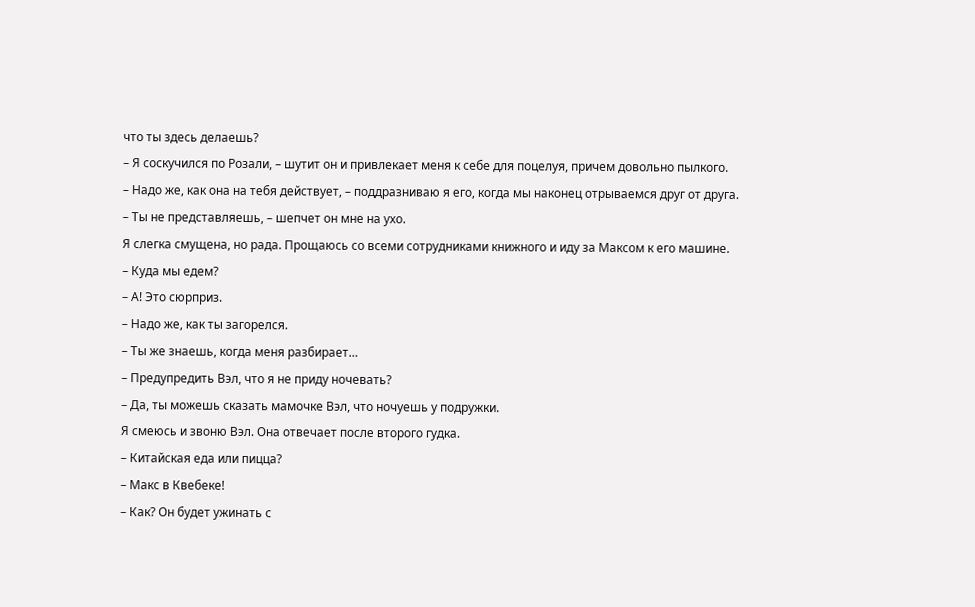что ты здесь делаешь?
– Я соскучился по Розали, – шутит он и привлекает меня к себе для поцелуя, причем довольно пылкого.
– Надо же, как она на тебя действует, – поддразниваю я его, когда мы наконец отрываемся друг от друга.
– Ты не представляешь, – шепчет он мне на ухо.
Я слегка смущена, но рада. Прощаюсь со всеми сотрудниками книжного и иду за Максом к его машине.
– Куда мы едем?
– А! Это сюрприз.
– Надо же, как ты загорелся.
– Ты же знаешь, когда меня разбирает…
– Предупредить Вэл, что я не приду ночевать?
– Да, ты можешь сказать мамочке Вэл, что ночуешь у подружки.
Я смеюсь и звоню Вэл. Она отвечает после второго гудка.
– Китайская еда или пицца?
– Макс в Квебеке!
– Как? Он будет ужинать с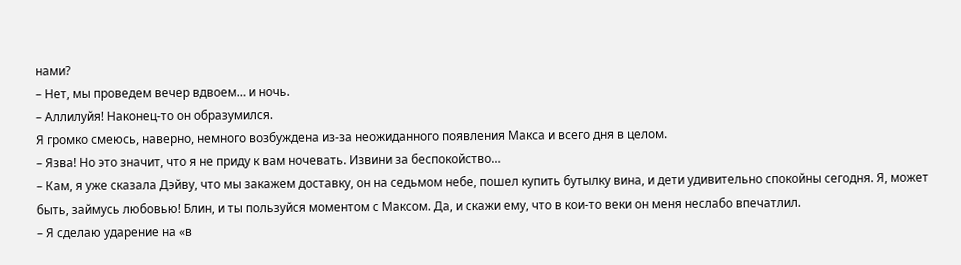нами?
– Нет, мы проведем вечер вдвоем… и ночь.
– Аллилуйя! Наконец-то он образумился.
Я громко смеюсь, наверно, немного возбуждена из-за неожиданного появления Макса и всего дня в целом.
– Язва! Но это значит, что я не приду к вам ночевать. Извини за беспокойство…
– Кам, я уже сказала Дэйву, что мы закажем доставку, он на седьмом небе, пошел купить бутылку вина, и дети удивительно спокойны сегодня. Я, может быть, займусь любовью! Блин, и ты пользуйся моментом с Максом. Да, и скажи ему, что в кои-то веки он меня неслабо впечатлил.
– Я сделаю ударение на «в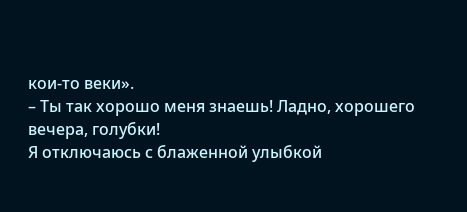кои-то веки».
– Ты так хорошо меня знаешь! Ладно, хорошего вечера, голубки!
Я отключаюсь с блаженной улыбкой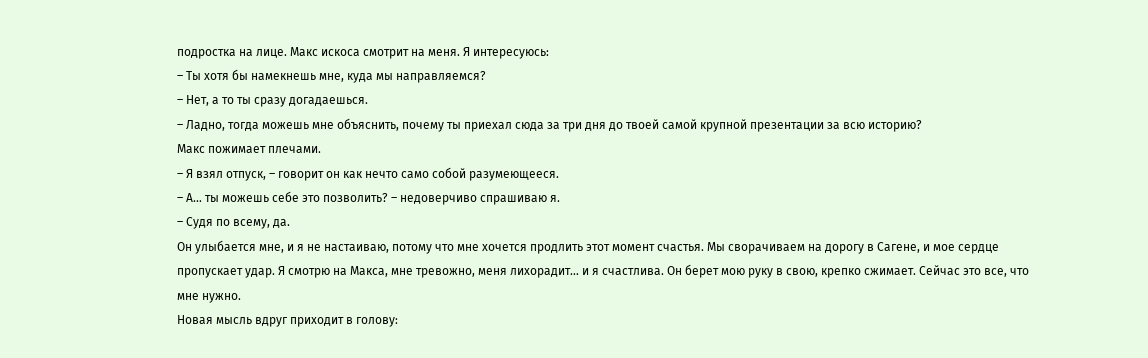подростка на лице. Макс искоса смотрит на меня. Я интересуюсь:
– Ты хотя бы намекнешь мне, куда мы направляемся?
– Нет, а то ты сразу догадаешься.
– Ладно, тогда можешь мне объяснить, почему ты приехал сюда за три дня до твоей самой крупной презентации за всю историю?
Макс пожимает плечами.
– Я взял отпуск, – говорит он как нечто само собой разумеющееся.
– А… ты можешь себе это позволить? – недоверчиво спрашиваю я.
– Судя по всему, да.
Он улыбается мне, и я не настаиваю, потому что мне хочется продлить этот момент счастья. Мы сворачиваем на дорогу в Сагене, и мое сердце пропускает удар. Я смотрю на Макса, мне тревожно, меня лихорадит… и я счастлива. Он берет мою руку в свою, крепко сжимает. Сейчас это все, что мне нужно.
Новая мысль вдруг приходит в голову: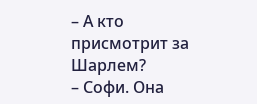– А кто присмотрит за Шарлем?
– Софи. Она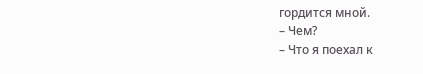гордится мной.
– Чем?
– Что я поехал к